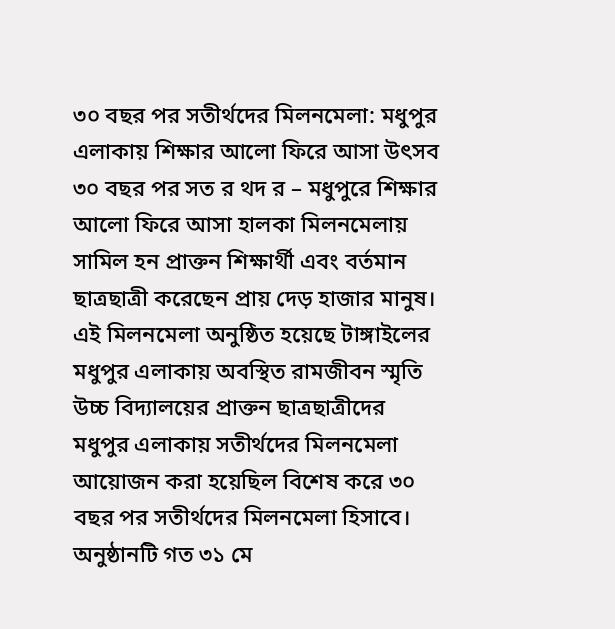৩০ বছর পর সতীর্থদের মিলনমেলা: মধুপুর এলাকায় শিক্ষার আলো ফিরে আসা উৎসব
৩০ বছর পর সত র থদ র – মধুপুরে শিক্ষার আলো ফিরে আসা হালকা মিলনমেলায় সামিল হন প্রাক্তন শিক্ষার্থী এবং বর্তমান ছাত্রছাত্রী করেছেন প্রায় দেড় হাজার মানুষ। এই মিলনমেলা অনুষ্ঠিত হয়েছে টাঙ্গাইলের মধুপুর এলাকায় অবস্থিত রামজীবন স্মৃতি উচ্চ বিদ্যালয়ের প্রাক্তন ছাত্রছাত্রীদের মধুপুর এলাকায় সতীর্থদের মিলনমেলা আয়োজন করা হয়েছিল বিশেষ করে ৩০ বছর পর সতীর্থদের মিলনমেলা হিসাবে। অনুষ্ঠানটি গত ৩১ মে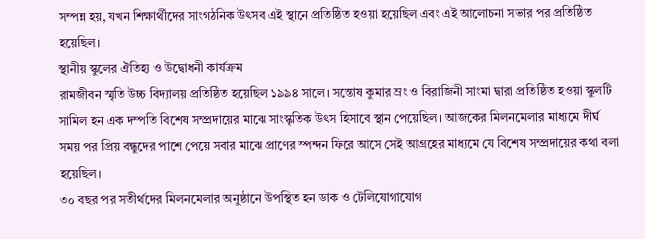সম্পন্ন হয়, যখন শিক্ষার্থীদের সাংগঠনিক উৎসব এই স্থানে প্রতিষ্ঠিত হওয়া হয়েছিল এবং এই আলোচনা সভার পর প্রতিষ্ঠিত হয়েছিল।
স্থানীয় স্কুলের ঐতিহ্য ও উদ্বোধনী কার্যক্রম
রামজীবন স্মৃতি উচ্চ বিদ্যালয় প্রতিষ্ঠিত হয়েছিল ১৯৯৪ সালে। সন্তোষ কুমার ম্রং ও বিরাজিনী সাংমা দ্বারা প্রতিষ্ঠিত হওয়া স্কুলটি সামিল হন এক দম্পতি বিশেষ সম্প্রদায়ের মাঝে সাংস্কৃতিক উৎস হিসাবে স্থান পেয়েছিল। আজকের মিলনমেলার মাধ্যমে দীর্ঘ সময় পর প্রিয় বন্ধুদের পাশে পেয়ে সবার মাঝে প্রাণের স্পন্দন ফিরে আসে সেই আগ্রহের মাধ্যমে যে বিশেষ সম্প্রদায়ের কথা বলা হয়েছিল।
৩০ বছর পর সতীর্থদের মিলনমেলার অনুষ্ঠানে উপস্থিত হন ডাক ও টেলিযোগাযোগ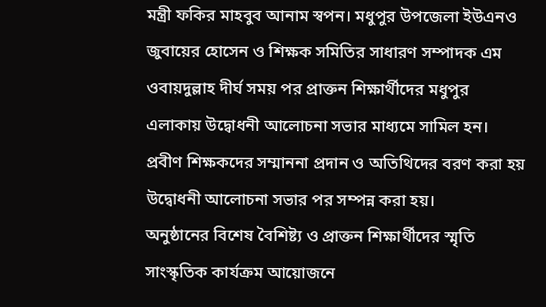মন্ত্রী ফকির মাহবুব আনাম স্বপন। মধুপুর উপজেলা ইউএনও জুবায়ের হোসেন ও শিক্ষক সমিতির সাধারণ সম্পাদক এম ওবায়দুল্লাহ দীর্ঘ সময় পর প্রাক্তন শিক্ষার্থীদের মধুপুর এলাকায় উদ্বোধনী আলোচনা সভার মাধ্যমে সামিল হন। প্রবীণ শিক্ষকদের সম্মাননা প্রদান ও অতিথিদের বরণ করা হয় উদ্বোধনী আলোচনা সভার পর সম্পন্ন করা হয়।
অনুষ্ঠানের বিশেষ বৈশিষ্ট্য ও প্রাক্তন শিক্ষার্থীদের স্মৃতি
সাংস্কৃতিক কার্যক্রম আয়োজনে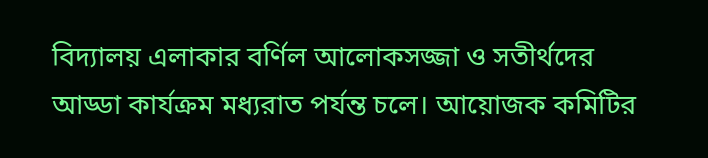বিদ্যালয় এলাকার বর্ণিল আলোকসজ্জা ও সতীর্থদের আড্ডা কার্যক্রম মধ্যরাত পর্যন্ত চলে। আয়োজক কমিটির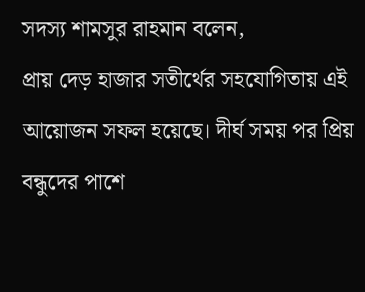সদস্য শামসুর রাহমান বলেন,
প্রায় দেড় হাজার সতীর্থের সহযোগিতায় এই আয়োজন সফল হয়েছে। দীর্ঘ সময় পর প্রিয় বন্ধুদের পাশে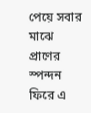পেয়ে সবার মাঝে প্রাণের স্পন্দন ফিরে এ